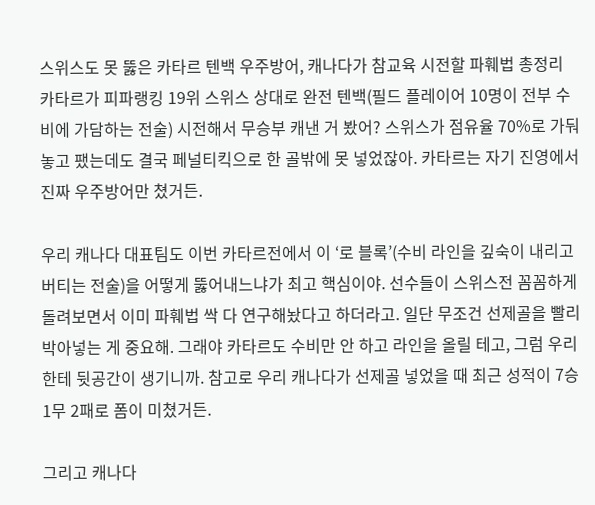스위스도 못 뚫은 카타르 텐백 우주방어, 캐나다가 참교육 시전할 파훼법 총정리
카타르가 피파랭킹 19위 스위스 상대로 완전 텐백(필드 플레이어 10명이 전부 수비에 가담하는 전술) 시전해서 무승부 캐낸 거 봤어? 스위스가 점유율 70%로 가둬놓고 팼는데도 결국 페널티킥으로 한 골밖에 못 넣었잖아. 카타르는 자기 진영에서 진짜 우주방어만 쳤거든.

우리 캐나다 대표팀도 이번 카타르전에서 이 ‘로 블록’(수비 라인을 깊숙이 내리고 버티는 전술)을 어떻게 뚫어내느냐가 최고 핵심이야. 선수들이 스위스전 꼼꼼하게 돌려보면서 이미 파훼법 싹 다 연구해놨다고 하더라고. 일단 무조건 선제골을 빨리 박아넣는 게 중요해. 그래야 카타르도 수비만 안 하고 라인을 올릴 테고, 그럼 우리한테 뒷공간이 생기니까. 참고로 우리 캐나다가 선제골 넣었을 때 최근 성적이 7승 1무 2패로 폼이 미쳤거든.

그리고 캐나다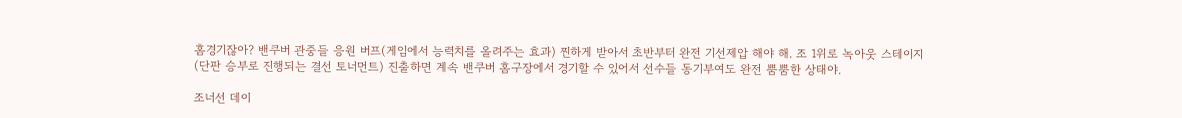홈경기잖아? 밴쿠버 관중들 응원 버프(게임에서 능력치를 올려주는 효과) 찐하게 받아서 초반부터 완전 기선제압 해야 해. 조 1위로 녹아웃 스테이지(단판 승부로 진행되는 결선 토너먼트) 진출하면 계속 밴쿠버 홈구장에서 경기할 수 있어서 선수들 동기부여도 완전 뿜뿜한 상태야.

조너선 데이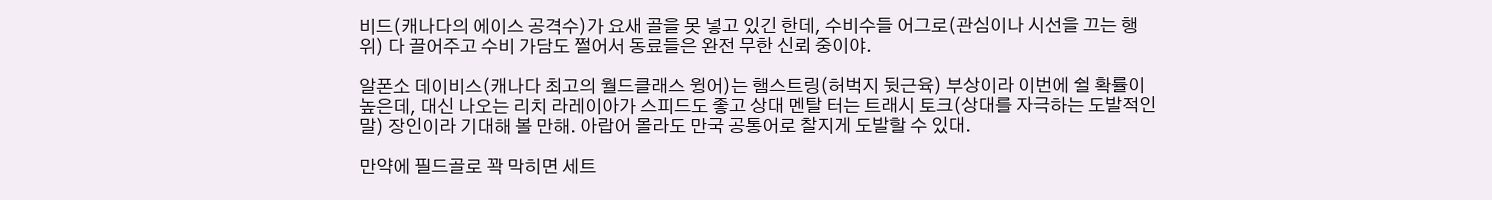비드(캐나다의 에이스 공격수)가 요새 골을 못 넣고 있긴 한데, 수비수들 어그로(관심이나 시선을 끄는 행위) 다 끌어주고 수비 가담도 쩔어서 동료들은 완전 무한 신뢰 중이야.

알폰소 데이비스(캐나다 최고의 월드클래스 윙어)는 햄스트링(허벅지 뒷근육) 부상이라 이번에 쉴 확률이 높은데, 대신 나오는 리치 라레이아가 스피드도 좋고 상대 멘탈 터는 트래시 토크(상대를 자극하는 도발적인 말) 장인이라 기대해 볼 만해. 아랍어 몰라도 만국 공통어로 찰지게 도발할 수 있대.

만약에 필드골로 꽉 막히면 세트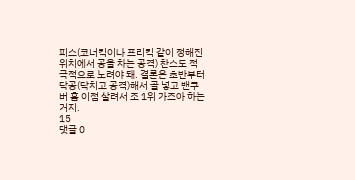피스(코너킥이나 프리킥 같이 정해진 위치에서 공을 차는 공격) 찬스도 적극적으로 노려야 돼. 결론은 초반부터 닥공(닥치고 공격)해서 골 넣고 밴쿠버 홈 이점 살려서 조 1위 가즈아 하는 거지.
15
댓글 0